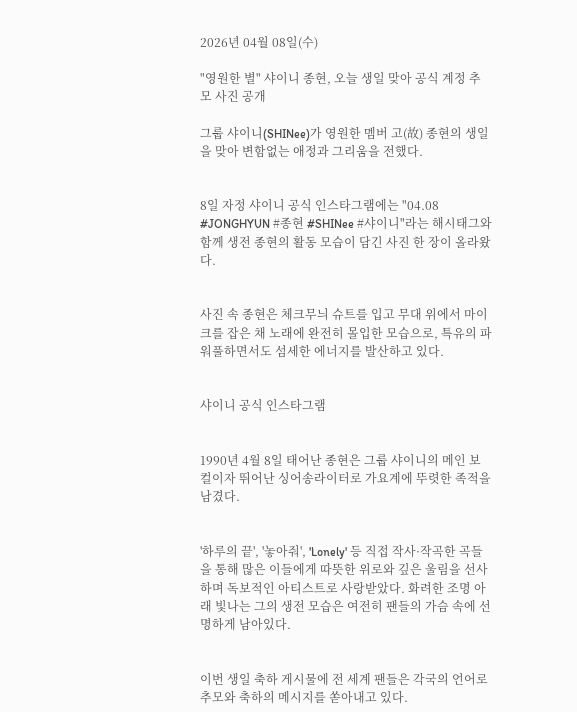2026년 04월 08일(수)

"영원한 별" 샤이니 종현, 오늘 생일 맞아 공식 계정 추모 사진 공개

그룹 샤이니(SHINee)가 영원한 멤버 고(故) 종현의 생일을 맞아 변함없는 애정과 그리움을 전했다.


8일 자정 샤이니 공식 인스타그램에는 "04.08 #JONGHYUN #종현 #SHINee #샤이니"라는 해시태그와 함께 생전 종현의 활동 모습이 담긴 사진 한 장이 올라왔다.


사진 속 종현은 체크무늬 슈트를 입고 무대 위에서 마이크를 잡은 채 노래에 완전히 몰입한 모습으로, 특유의 파워풀하면서도 섬세한 에너지를 발산하고 있다.


샤이니 공식 인스타그램


1990년 4월 8일 태어난 종현은 그룹 샤이니의 메인 보컬이자 뛰어난 싱어송라이터로 가요계에 뚜렷한 족적을 남겼다.


'하루의 끝', '놓아줘', 'Lonely' 등 직접 작사·작곡한 곡들을 통해 많은 이들에게 따뜻한 위로와 깊은 울림을 선사하며 독보적인 아티스트로 사랑받았다. 화려한 조명 아래 빛나는 그의 생전 모습은 여전히 팬들의 가슴 속에 선명하게 남아있다.


이번 생일 축하 게시물에 전 세계 팬들은 각국의 언어로 추모와 축하의 메시지를 쏟아내고 있다.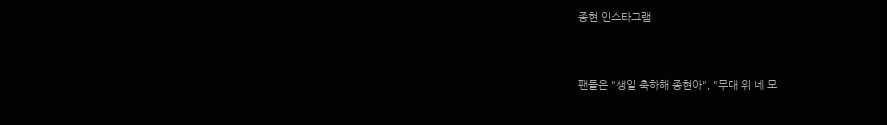종현 인스타그램


팬들은 "생일 축하해 종현아", "무대 위 네 모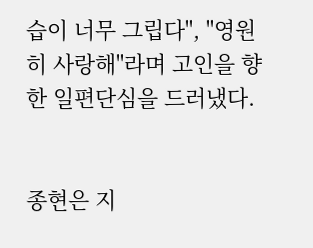습이 너무 그립다", "영원히 사랑해"라며 고인을 향한 일편단심을 드러냈다.


종현은 지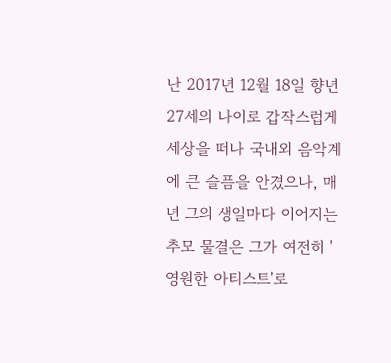난 2017년 12월 18일 향년 27세의 나이로 갑작스럽게 세상을 떠나 국내외 음악계에 큰 슬픔을 안겼으나, 매년 그의 생일마다 이어지는 추모 물결은 그가 여전히 '영원한 아티스트'로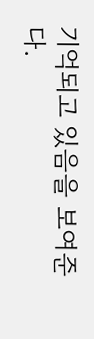기억되고 있음을 보여준다.